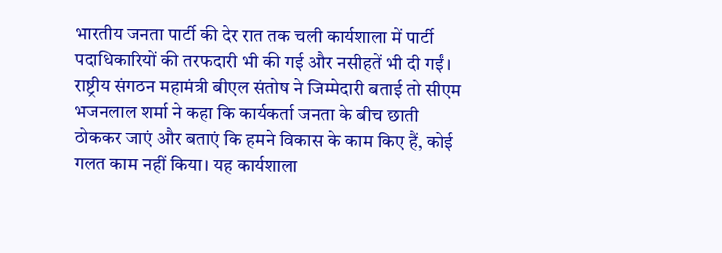भारतीय जनता पार्टी की देर रात तक चली कार्यशाला में पार्टी पदाधिकारियों की तरफदारी भी की गई और नसीहतें भी दी गईं। राष्ट्रीय संगठन महामंत्री बीएल संतोष ने जिम्मेदारी बताई तो सीएम भजनलाल शर्मा ने कहा कि कार्यकर्ता जनता के बीच छाती ठोककर जाएं और बताएं कि हमने विकास के काम किए हैं, कोई गलत काम नहीं किया। यह कार्यशाला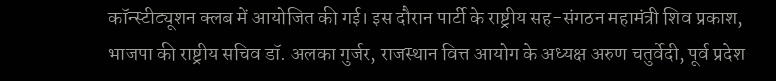कॉन्स्टीट्यूशन क्लब में आयोजित की गई। इस दौरान पार्टी के राष्ट्रीय सह-संगठन महामंत्री शिव प्रकाश, भाजपा की राष्ट्रीय सचिव डॉ. अलका गुर्जर, राजस्थान वित्त आयोग के अध्यक्ष अरुण चतुर्वेदी, पूर्व प्रदेश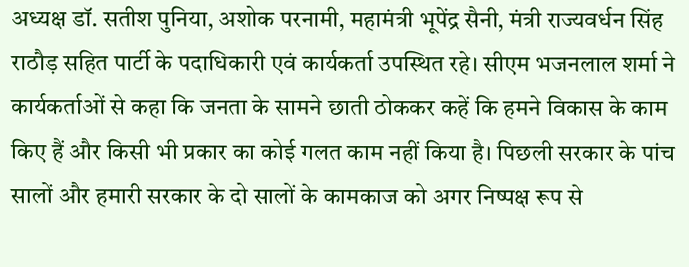अध्यक्ष डॉ. सतीश पुनिया, अशोक परनामी, महामंत्री भूपेंद्र सैनी, मंत्री राज्यवर्धन सिंह राठौड़ सहित पार्टी के पदाधिकारी एवं कार्यकर्ता उपस्थित रहे। सीएम भजनलाल शर्मा ने कार्यकर्ताओं से कहा कि जनता के सामने छाती ठोककर कहें कि हमने विकास के काम किए हैं और किसी भी प्रकार का कोई गलत काम नहीं किया है। पिछली सरकार के पांच सालों और हमारी सरकार के दो सालों के कामकाज को अगर निष्पक्ष रूप से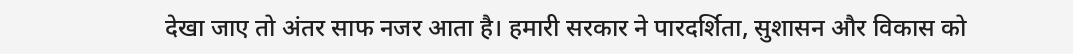देखा जाए तो अंतर साफ नजर आता है। हमारी सरकार ने पारदर्शिता, सुशासन और विकास को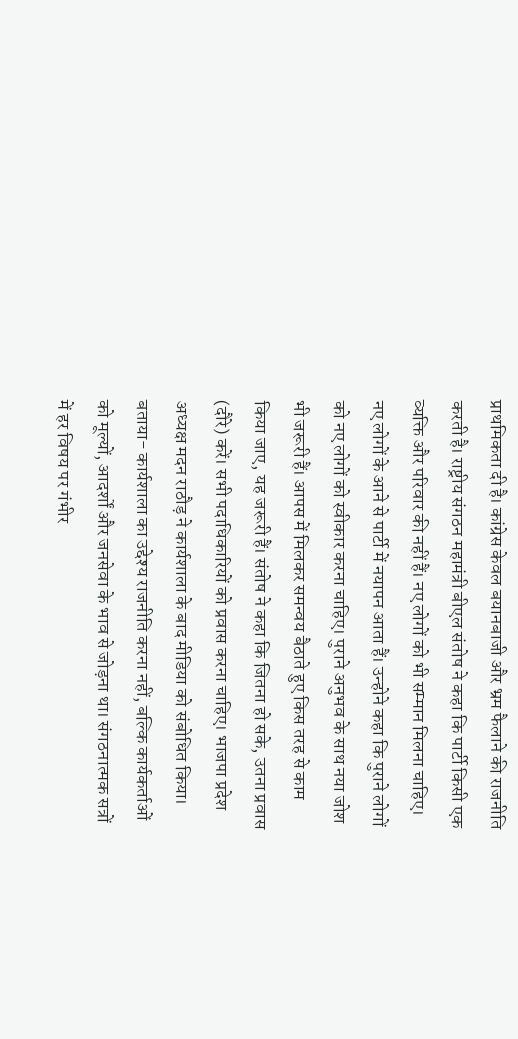प्राथमिकता दी है। कांग्रेस केवल बयानबाजी और भ्रम फैलाने की राजनीति करती है। राष्ट्रीय संगठन महामंत्री बीएल संतोष ने कहा कि पार्टी किसी एक व्यक्ति और परिवार की नहीं हैं। नए लोगों को भी सम्मान मिलना चाहिए। नए लोगों के आने से पार्टी में नयापन आता हैं। उन्होने कहा कि पुराने लोगों को नए लोगों को स्वीकार करना चाहिए। पुराने अनुभव के साथ नया जोश भी जरूरी हैं। आपस में मिलकर समन्वय बैठाते हुए किस तरह से काम किया जाए, यह जरूरी हैं। संतोष ने कहा कि जितना हो सके, उतना प्रवास (दौरे) करें। सभी पदाधिकारियों को प्रवास करना चाहिए। भाजपा प्रदेश अध्यक्ष मदन राठौड़ ने कार्यशाला के बाद मीडिया को संबोधित किया। बताया- कार्यशाला का उद्देश्य राजनीति करना नहीं, बल्कि कार्यकर्ताओं को मूल्यों, आदर्शों और जनसेवा के भाव से जोड़ना था। संगठनात्मक सत्रों में हर विषय पर गंभीर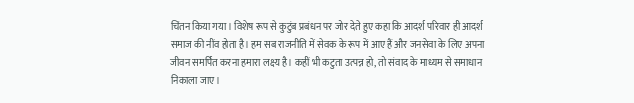चिंतन किया गया। विशेष रूप से कुटुंब प्रबंधन पर जोर देते हुए कहा कि आदर्श परिवार ही आदर्श समाज की नींव होता है। हम सब राजनीति में सेवक के रूप में आए हैं और जनसेवा के लिए अपना जीवन समर्पित करना हमारा लक्ष्य है। कहीं भी कटुता उत्पन्न हो, तो संवाद के माध्यम से समाधान निकाला जाए।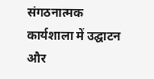संगठनात्मक कार्यशाला में उद्घाटन और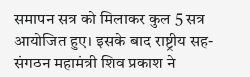समापन सत्र को मिलाकर कुल 5 सत्र आयोजित हुए। इसके बाद राष्ट्रीय सह-संगठन महामंत्री शिव प्रकाश ने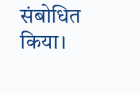संबोधित किया।